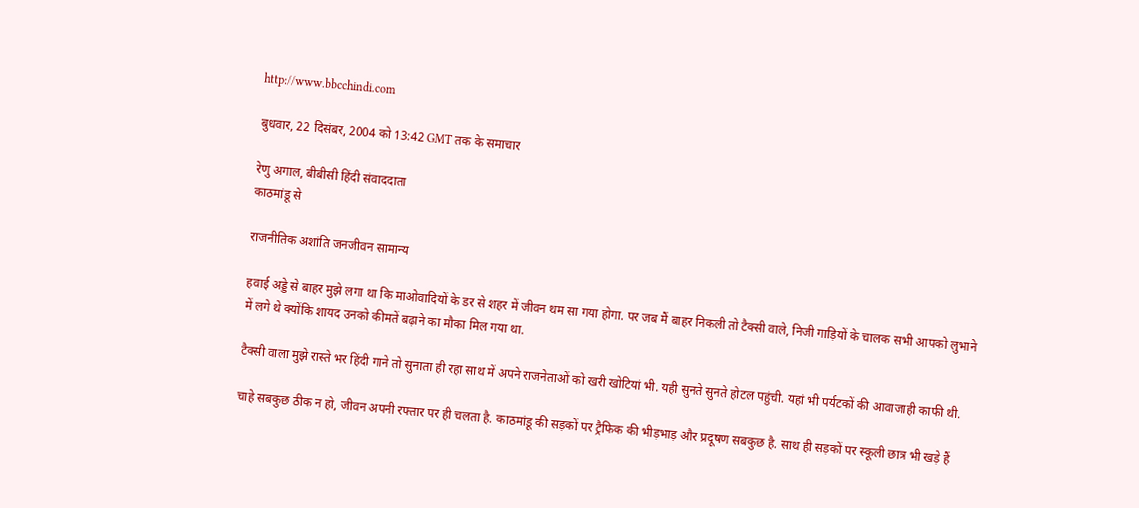http://www.bbcchindi.com

बुधवार, 22 दिसंबर, 2004 को 13:42 GMT तक के समाचार

रेणु अगाल, बीबीसी हिंदी संवाददाता
काठमांडू से

राजनीतिक अशांति जनजीवन सामान्य

हवाई अड्डे से बाहर मुझे लगा था कि माओवादियों के डर से शहर में जीवन थम सा गया होगा. पर जब मैं बाहर निकली तो टैक्सी वाले, निजी गाड़ियों के चालक सभी आपको लुभाने में लगे थे क्योंकि शायद उनको कीमतें बढ़ाने का मौका मिल गया था.

टैक्सी वाला मुझे रास्ते भर हिंदी गाने तो सुनाता ही रहा साथ में अपने राजनेताओं को खरी खोटियां भी. यही सुनते सुनते होटल पहुंची. यहां भी पर्यटकों की आवाजाही काफी थी.

चाहे सबकुछ ठीक न हो, जीवन अपनी रफ्तार पर ही चलता है. काठमांडू की सड़कों पर ट्रैफिक की भीड़भाड़ और प्रदूषण सबकुछ है. साथ ही सड़कों पर स्कूली छात्र भी खड़े हैं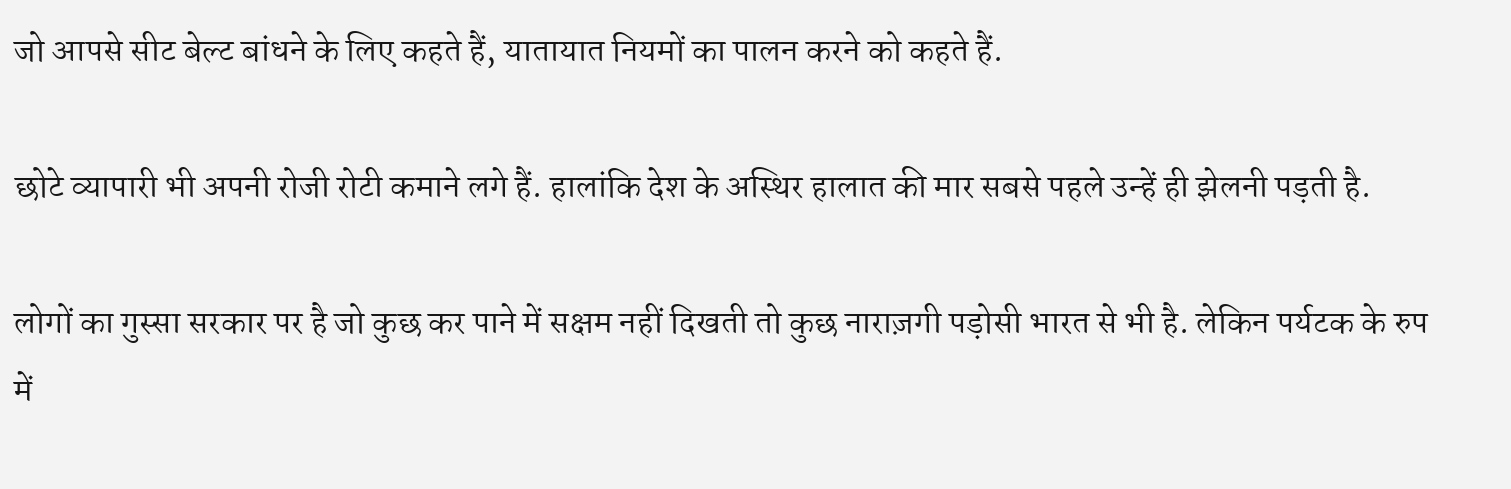जो आपसे सीट बेल्ट बांधने के लिए कहते हैं, यातायात नियमों का पालन करने को कहते हैं.

छोटे व्यापारी भी अपनी रोजी रोटी कमाने लगे हैं. हालांकि देश के अस्थिर हालात की मार सबसे पहले उन्हें ही झेलनी पड़ती है.

लोगों का गुस्सा सरकार पर है जो कुछ कर पाने में सक्षम नहीं दिखती तो कुछ नाराज़गी पड़ोसी भारत से भी है. लेकिन पर्यटक के रुप में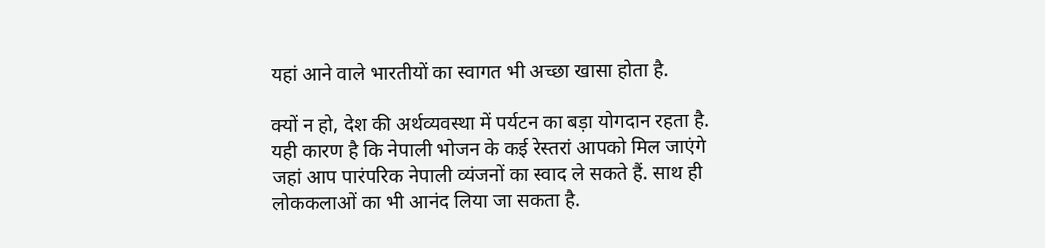यहां आने वाले भारतीयों का स्वागत भी अच्छा खासा होता है.

क्यों न हो, देश की अर्थव्यवस्था में पर्यटन का बड़ा योगदान रहता है. यही कारण है कि नेपाली भोजन के कई रेस्तरां आपको मिल जाएंगे जहां आप पारंपरिक नेपाली व्यंजनों का स्वाद ले सकते हैं. साथ ही लोककलाओं का भी आनंद लिया जा सकता है.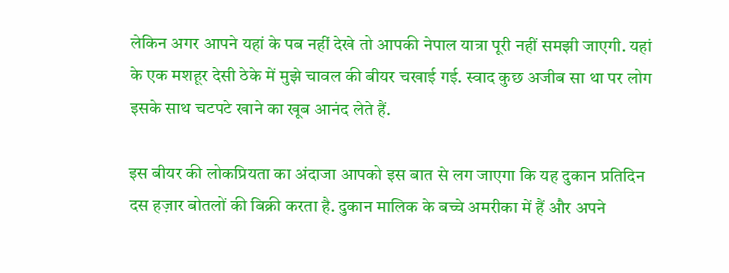लेकिन अगर आपने यहां के पब नहीं देखे तो आपकी नेपाल यात्रा पूरी नहीं समझी जाएगी. यहां के एक मशहूर देसी ठेके में मुझे चावल की बीयर चखाई गई. स्वाद कुछ अजीब सा था पर लोग इसके साथ चटपटे खाने का खूब आनंद लेते हैं.

इस बीयर की लोकप्रियता का अंदाजा आपको इस बात से लग जाएगा कि यह दुकान प्रतिदिन दस हज़ार बोतलों की बिक्री करता है. दुकान मालिक के बच्चे अमरीका में हैं और अपने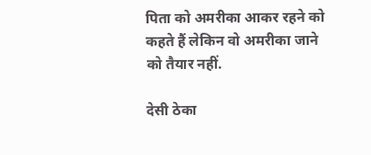पिता को अमरीका आकर रहने को कहते हैं लेकिन वो अमरीका जाने को तैयार नहीं.

देसी ठेका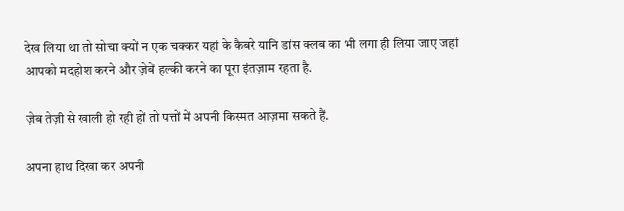देख लिया था तो सोचा क्यों न एक चक्कर यहां के कैबरे यानि डांस क्लब का भी लगा ही लिया जाए जहां आपको मदहोश करने और ज़ेबें हल्की करने का पूरा इंतज़ाम रहता है.

ज़ेब तेज़ी से खाली हो रही हों तो पत्तों में अपनी किस्मत आज़मा सकते हैं.

अपना हाथ दिखा कर अपनी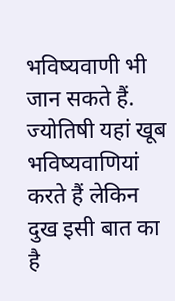भविष्यवाणी भी जान सकते हैं. ज्योतिषी यहां खूब भविष्यवाणियां करते हैं लेकिन दुख इसी बात का है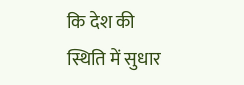कि देश की स्थिति में सुधार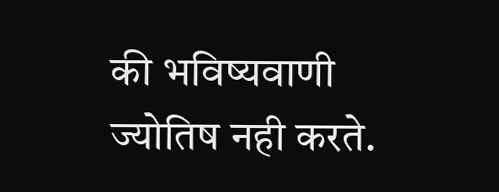की भविष्यवाणी ज्योतिष नही करते.